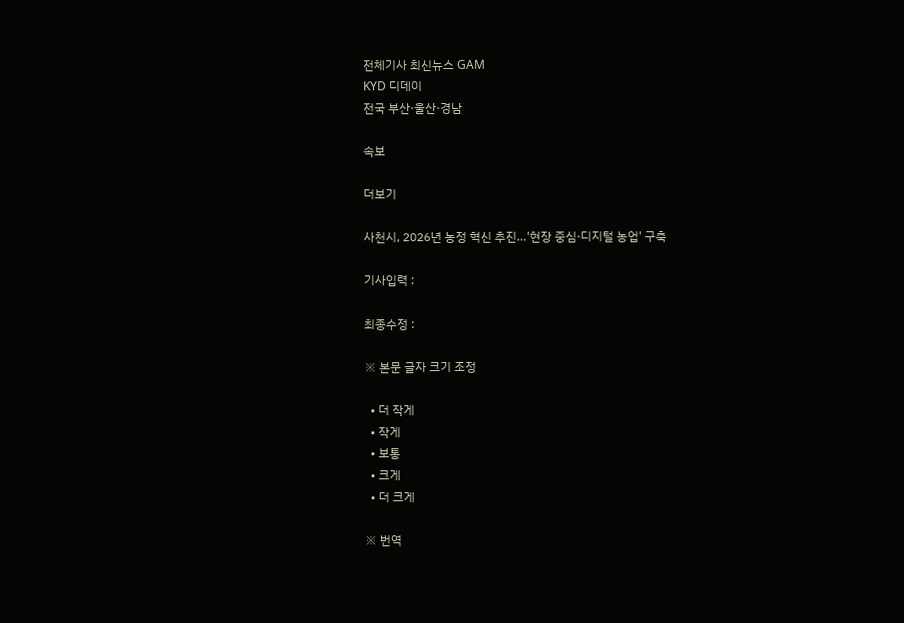전체기사 최신뉴스 GAM
KYD 디데이
전국 부산·울산·경남

속보

더보기

사천시, 2026년 농정 혁신 추진…'현장 중심·디지털 농업' 구축

기사입력 :

최종수정 :

※ 본문 글자 크기 조정

  • 더 작게
  • 작게
  • 보통
  • 크게
  • 더 크게

※ 번역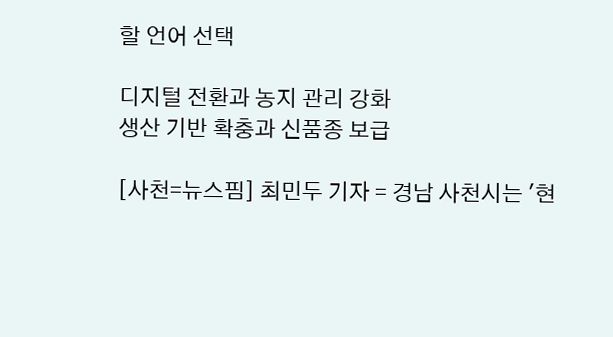할 언어 선택

디지털 전환과 농지 관리 강화
생산 기반 확충과 신품종 보급

[사천=뉴스핌] 최민두 기자 = 경남 사천시는 '현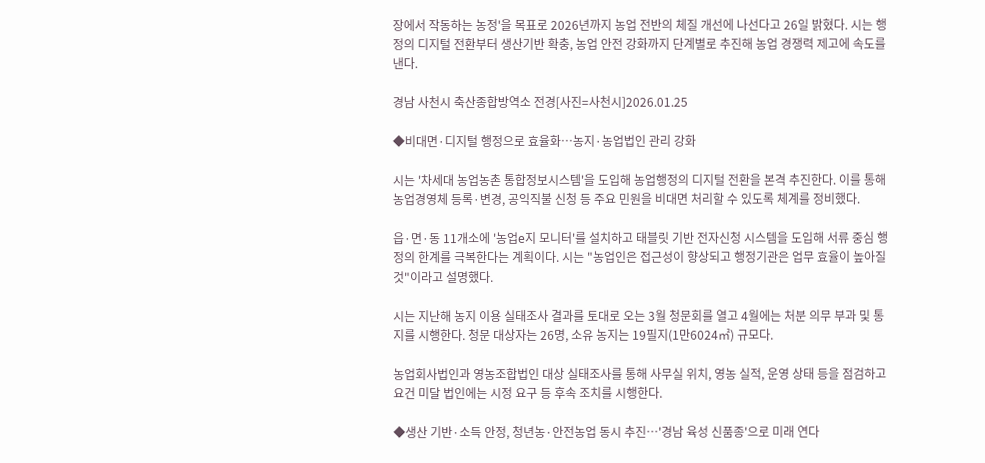장에서 작동하는 농정'을 목표로 2026년까지 농업 전반의 체질 개선에 나선다고 26일 밝혔다. 시는 행정의 디지털 전환부터 생산기반 확충, 농업 안전 강화까지 단계별로 추진해 농업 경쟁력 제고에 속도를 낸다.

경남 사천시 축산종합방역소 전경[사진=사천시]2026.01.25

◆비대면·디지털 행정으로 효율화…농지·농업법인 관리 강화

시는 '차세대 농업농촌 통합정보시스템'을 도입해 농업행정의 디지털 전환을 본격 추진한다. 이를 통해 농업경영체 등록·변경, 공익직불 신청 등 주요 민원을 비대면 처리할 수 있도록 체계를 정비했다.

읍·면·동 11개소에 '농업e지 모니터'를 설치하고 태블릿 기반 전자신청 시스템을 도입해 서류 중심 행정의 한계를 극복한다는 계획이다. 시는 "농업인은 접근성이 향상되고 행정기관은 업무 효율이 높아질 것"이라고 설명했다.

시는 지난해 농지 이용 실태조사 결과를 토대로 오는 3월 청문회를 열고 4월에는 처분 의무 부과 및 통지를 시행한다. 청문 대상자는 26명, 소유 농지는 19필지(1만6024㎡) 규모다.

농업회사법인과 영농조합법인 대상 실태조사를 통해 사무실 위치, 영농 실적, 운영 상태 등을 점검하고 요건 미달 법인에는 시정 요구 등 후속 조치를 시행한다.

◆생산 기반·소득 안정, 청년농·안전농업 동시 추진…'경남 육성 신품종'으로 미래 연다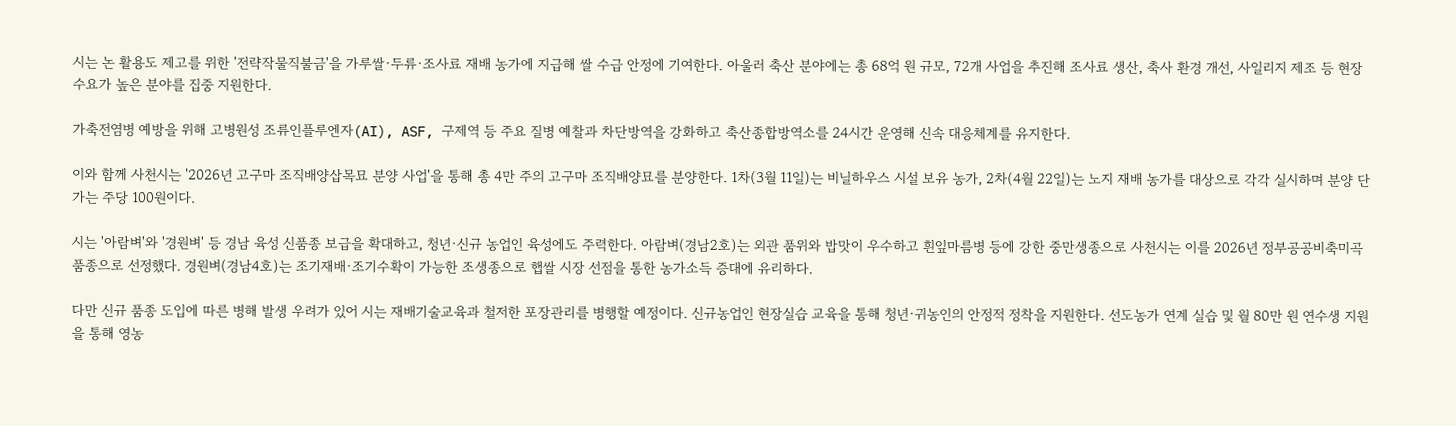시는 논 활용도 제고를 위한 '전략작물직불금'을 가루쌀·두류·조사료 재배 농가에 지급해 쌀 수급 안정에 기여한다. 아울러 축산 분야에는 총 68억 원 규모, 72개 사업을 추진해 조사료 생산, 축사 환경 개선, 사일리지 제조 등 현장 수요가 높은 분야를 집중 지원한다.

가축전염병 예방을 위해 고병원성 조류인플루엔자(AI), ASF, 구제역 등 주요 질병 예찰과 차단방역을 강화하고 축산종합방역소를 24시간 운영해 신속 대응체계를 유지한다.

이와 함께 사천시는 '2026년 고구마 조직배양삽목묘 분양 사업'을 통해 총 4만 주의 고구마 조직배양묘를 분양한다. 1차(3월 11일)는 비닐하우스 시설 보유 농가, 2차(4월 22일)는 노지 재배 농가를 대상으로 각각 실시하며 분양 단가는 주당 100원이다.

시는 '아람벼'와 '경원벼' 등 경남 육성 신품종 보급을 확대하고, 청년·신규 농업인 육성에도 주력한다. 아람벼(경남2호)는 외관 품위와 밥맛이 우수하고 흰잎마름병 등에 강한 중만생종으로 사천시는 이를 2026년 정부공공비축미곡 품종으로 선정했다. 경원벼(경남4호)는 조기재배·조기수확이 가능한 조생종으로 햅쌀 시장 선점을 통한 농가소득 증대에 유리하다.

다만 신규 품종 도입에 따른 병해 발생 우려가 있어 시는 재배기술교육과 철저한 포장관리를 병행할 예정이다. 신규농업인 현장실습 교육을 통해 청년·귀농인의 안정적 정착을 지원한다. 선도농가 연계 실습 및 월 80만 원 연수생 지원을 통해 영농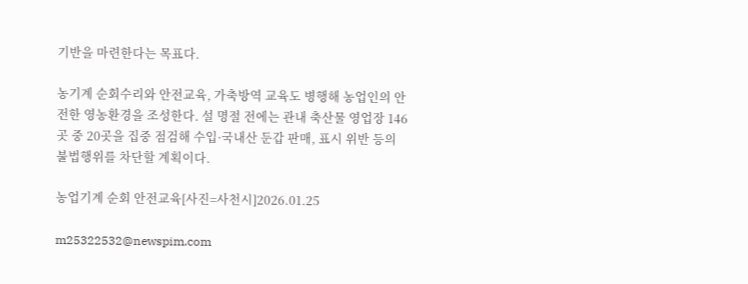기반을 마련한다는 목표다.

농기계 순회수리와 안전교육, 가축방역 교육도 병행해 농업인의 안전한 영농환경을 조성한다. 설 명절 전에는 관내 축산물 영업장 146곳 중 20곳을 집중 점검해 수입·국내산 둔갑 판매, 표시 위반 등의 불법행위를 차단할 계획이다.

농업기계 순회 안전교육[사진=사천시]2026.01.25

m25322532@newspim.com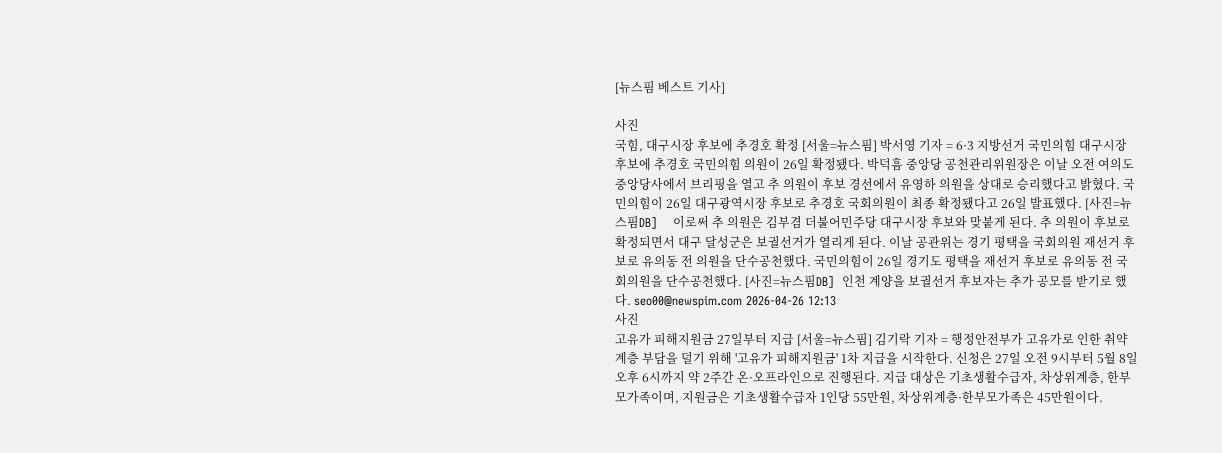[뉴스핌 베스트 기사]

사진
국힘, 대구시장 후보에 추경호 확정 [서울=뉴스핌] 박서영 기자 = 6·3 지방선거 국민의힘 대구시장 후보에 추경호 국민의힘 의원이 26일 확정됐다. 박덕흠 중앙당 공천관리위원장은 이날 오전 여의도 중앙당사에서 브리핑을 열고 추 의원이 후보 경선에서 유영하 의원을 상대로 승리했다고 밝혔다. 국민의힘이 26일 대구광역시장 후보로 추경호 국회의원이 최종 확정됐다고 26일 발표했다. [사진=뉴스핌DB]    이로써 추 의원은 김부겸 더불어민주당 대구시장 후보와 맞붙게 된다. 추 의원이 후보로 확정되면서 대구 달성군은 보궐선거가 열리게 된다. 이날 공관위는 경기 평택을 국회의원 재선거 후보로 유의동 전 의원을 단수공천했다. 국민의힘이 26일 경기도 평택을 재선거 후보로 유의동 전 국회의원을 단수공천했다. [사진=뉴스핌DB]  인천 계양을 보궐선거 후보자는 추가 공모를 받기로 했다. seo00@newspim.com 2026-04-26 12:13
사진
고유가 피해지원금 27일부터 지급 [서울=뉴스핌] 김기락 기자 = 행정안전부가 고유가로 인한 취약계층 부담을 덜기 위해 '고유가 피해지원금' 1차 지급을 시작한다. 신청은 27일 오전 9시부터 5월 8일 오후 6시까지 약 2주간 온·오프라인으로 진행된다. 지급 대상은 기초생활수급자, 차상위계층, 한부모가족이며, 지원금은 기초생활수급자 1인당 55만원, 차상위계층·한부모가족은 45만원이다.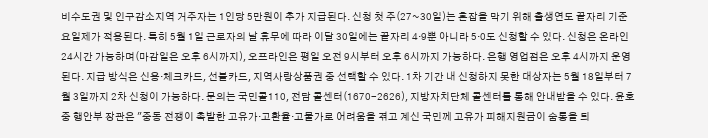비수도권 및 인구감소지역 거주자는 1인당 5만원이 추가 지급된다. 신청 첫 주(27~30일)는 혼잡을 막기 위해 출생연도 끝자리 기준 요일제가 적용된다. 특히 5월 1일 근로자의 날 휴무에 따라 이달 30일에는 끝자리 4·9뿐 아니라 5·0도 신청할 수 있다. 신청은 온라인 24시간 가능하며(마감일은 오후 6시까지), 오프라인은 평일 오전 9시부터 오후 6시까지 가능하다. 은행 영업점은 오후 4시까지 운영된다. 지급 방식은 신용·체크카드, 선불카드, 지역사랑상품권 중 선택할 수 있다. 1차 기간 내 신청하지 못한 대상자는 5월 18일부터 7월 3일까지 2차 신청이 가능하다. 문의는 국민콜110, 전담 콜센터(1670-2626), 지방자치단체 콜센터를 통해 안내받을 수 있다. 윤호중 행안부 장관은 "중동 전쟁이 촉발한 고유가·고환율·고물가로 어려움을 겪고 계신 국민께 고유가 피해지원금이 숨통을 틔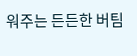워주는 든든한 버팀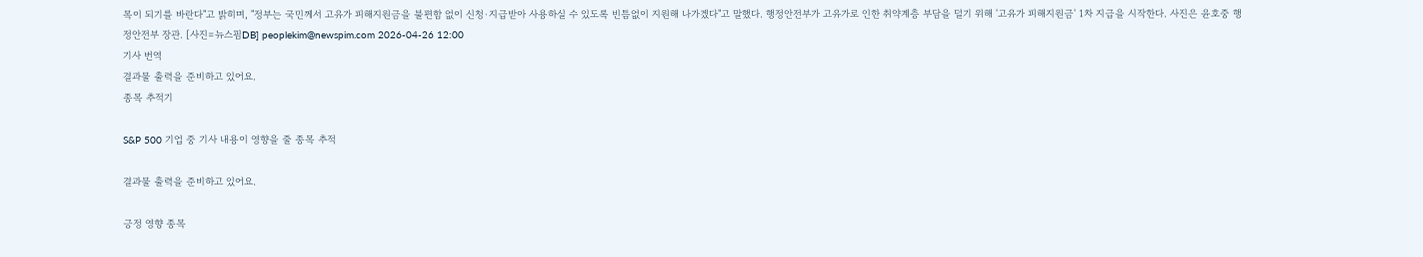목이 되기를 바란다"고 밝히며, "정부는 국민께서 고유가 피해지원금을 불편함 없이 신청·지급받아 사용하실 수 있도록 빈틈없이 지원해 나가겠다"고 말했다. 행정안전부가 고유가로 인한 취약계층 부담을 덜기 위해 '고유가 피해지원금' 1차 지급을 시작한다. 사진은 윤호중 행정안전부 장관. [사진=뉴스핌DB] peoplekim@newspim.com 2026-04-26 12:00
기사 번역
결과물 출력을 준비하고 있어요.
종목 추적기

S&P 500 기업 중 기사 내용이 영향을 줄 종목 추적

결과물 출력을 준비하고 있어요.

긍정 영향 종목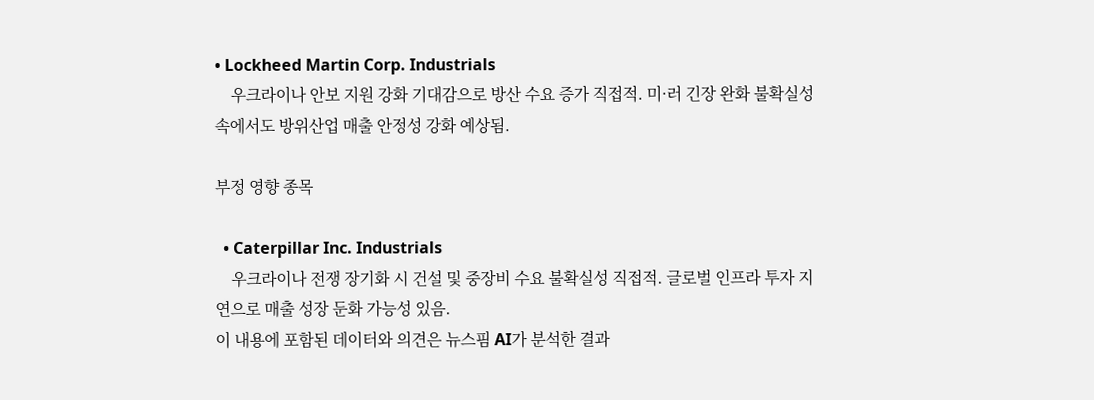• Lockheed Martin Corp. Industrials
    우크라이나 안보 지원 강화 기대감으로 방산 수요 증가 직접적. 미·러 긴장 완화 불확실성 속에서도 방위산업 매출 안정성 강화 예상됨.

부정 영향 종목

  • Caterpillar Inc. Industrials
    우크라이나 전쟁 장기화 시 건설 및 중장비 수요 불확실성 직접적. 글로벌 인프라 투자 지연으로 매출 성장 둔화 가능성 있음.
이 내용에 포함된 데이터와 의견은 뉴스핌 AI가 분석한 결과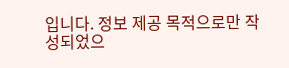입니다. 정보 제공 목적으로만 작성되었으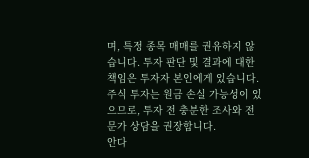며, 특정 종목 매매를 권유하지 않습니다. 투자 판단 및 결과에 대한 책임은 투자자 본인에게 있습니다. 주식 투자는 원금 손실 가능성이 있으므로, 투자 전 충분한 조사와 전문가 상담을 권장합니다.
안다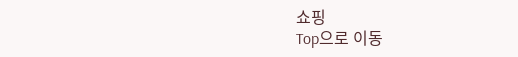쇼핑
Top으로 이동